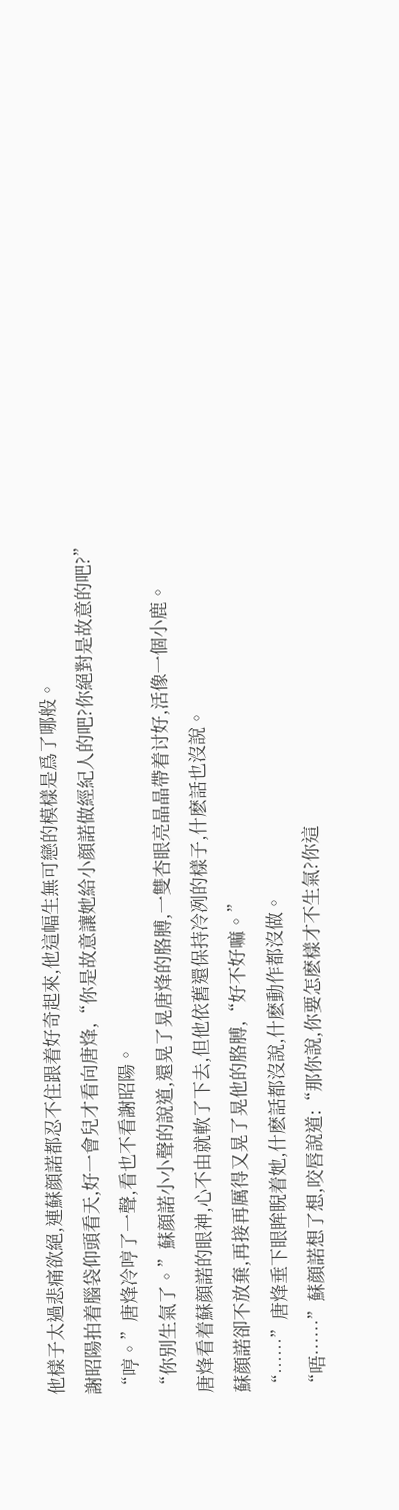他樣子太過悲痛欲絕,連蘇顔諾都忍不住跟着好奇起來,他這幅生無可戀的模樣是爲了哪般。
謝昭陽拍着腦袋仰頭看天,好一會兒才看向唐烽,“你是故意讓她給小顔諾做經紀人的吧?你絕對是故意的吧?”
“哼。”唐烽冷哼了一聲,看也不看謝昭陽。
“你别生氣了。”蘇顔諾小小聲的說道,還晃了晃唐烽的胳膊,一雙杏眼亮晶晶帶着讨好,活像一個小鹿。
唐烽看着蘇顔諾的眼神,心不由就軟了下去,但他依舊還保持冷冽的樣子,什麽話也沒說。
蘇顔諾卻不放棄,再接再厲得又晃了晃他的胳膊,“好不好嘛。”
“……”唐烽垂下眼眸睨着她,什麽話都沒說,什麽動作都沒做。
“唔……”蘇顔諾想了想,咬唇說道:“那你說,你要怎麽樣才不生氣?你這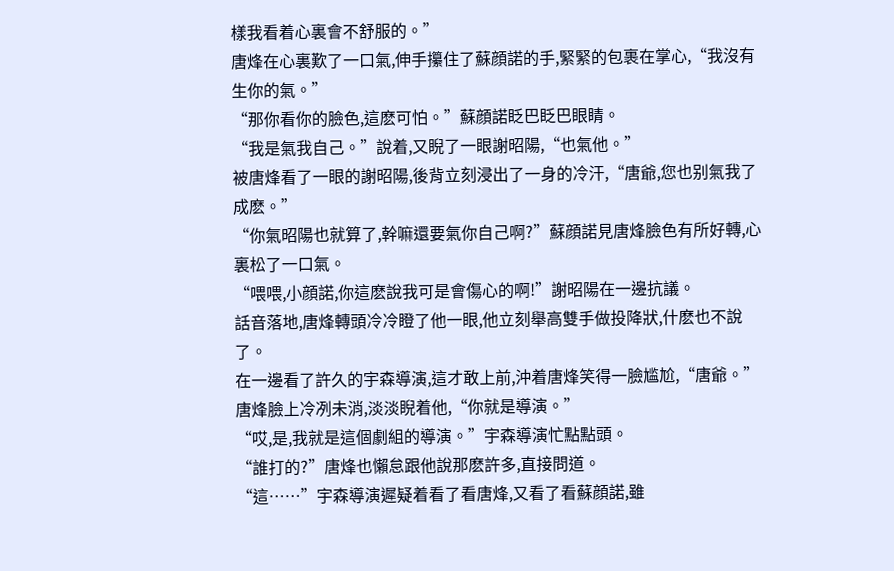樣我看着心裏會不舒服的。”
唐烽在心裏歎了一口氣,伸手攥住了蘇顔諾的手,緊緊的包裹在掌心,“我沒有生你的氣。”
“那你看你的臉色,這麽可怕。”蘇顔諾眨巴眨巴眼睛。
“我是氣我自己。”說着,又睨了一眼謝昭陽,“也氣他。”
被唐烽看了一眼的謝昭陽,後背立刻浸出了一身的冷汗,“唐爺,您也别氣我了成麽。”
“你氣昭陽也就算了,幹嘛還要氣你自己啊?”蘇顔諾見唐烽臉色有所好轉,心裏松了一口氣。
“喂喂,小顔諾,你這麽說我可是會傷心的啊!”謝昭陽在一邊抗議。
話音落地,唐烽轉頭冷冷瞪了他一眼,他立刻舉高雙手做投降狀,什麽也不說了。
在一邊看了許久的宇森導演,這才敢上前,沖着唐烽笑得一臉尴尬,“唐爺。”
唐烽臉上冷冽未消,淡淡睨着他,“你就是導演。”
“哎,是,我就是這個劇組的導演。”宇森導演忙點點頭。
“誰打的?”唐烽也懶怠跟他說那麽許多,直接問道。
“這……”宇森導演遲疑着看了看唐烽,又看了看蘇顔諾,雖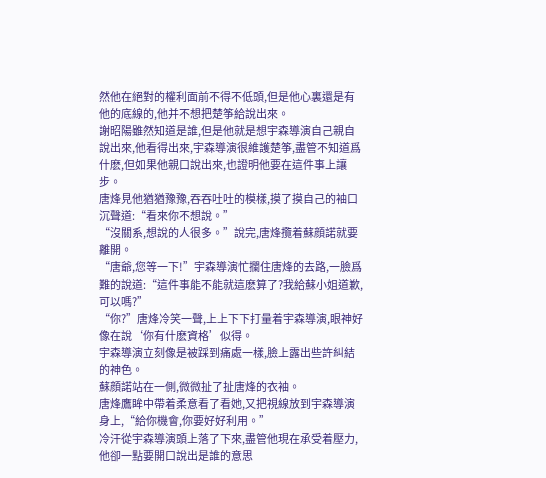然他在絕對的權利面前不得不低頭,但是他心裏還是有他的底線的,他并不想把楚筝給說出來。
謝昭陽雖然知道是誰,但是他就是想宇森導演自己親自說出來,他看得出來,宇森導演很維護楚筝,盡管不知道爲什麽,但如果他親口說出來,也證明他要在這件事上讓步。
唐烽見他猶猶豫豫,吞吞吐吐的模樣,摸了摸自己的袖口沉聲道:“看來你不想說。”
“沒關系,想說的人很多。”說完,唐烽攬着蘇顔諾就要離開。
“唐爺,您等一下!”宇森導演忙攔住唐烽的去路,一臉爲難的說道:“這件事能不能就這麽算了?我給蘇小姐道歉,可以嗎?”
“你?”唐烽冷笑一聲,上上下下打量着宇森導演,眼神好像在說‘你有什麽資格’似得。
宇森導演立刻像是被踩到痛處一樣,臉上露出些許糾結的神色。
蘇顔諾站在一側,微微扯了扯唐烽的衣袖。
唐烽鷹眸中帶着柔意看了看她,又把視線放到宇森導演身上,“給你機會,你要好好利用。”
冷汗從宇森導演頭上落了下來,盡管他現在承受着壓力,他卻一點要開口說出是誰的意思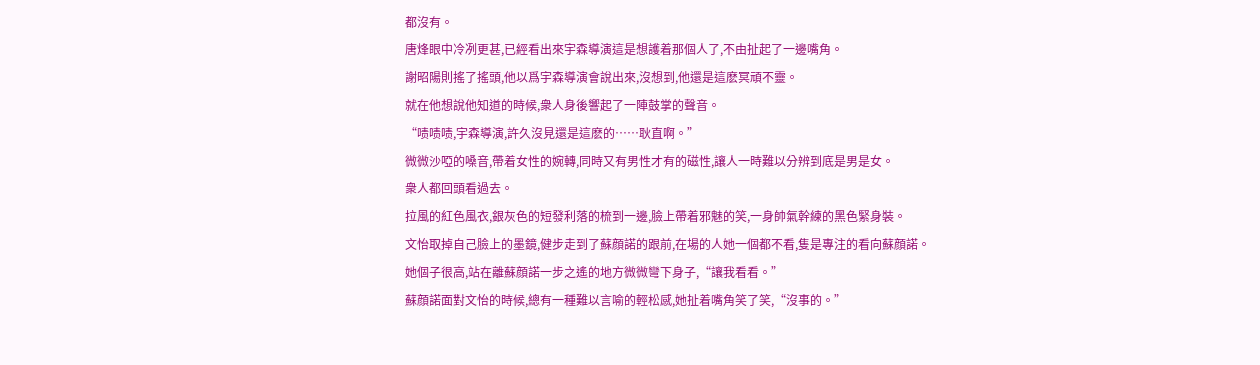都沒有。
唐烽眼中冷冽更甚,已經看出來宇森導演這是想護着那個人了,不由扯起了一邊嘴角。
謝昭陽則搖了搖頭,他以爲宇森導演會說出來,沒想到,他還是這麽冥頑不靈。
就在他想說他知道的時候,衆人身後響起了一陣鼓掌的聲音。
“啧啧啧,宇森導演,許久沒見還是這麽的……耿直啊。”
微微沙啞的嗓音,帶着女性的婉轉,同時又有男性才有的磁性,讓人一時難以分辨到底是男是女。
衆人都回頭看過去。
拉風的紅色風衣,銀灰色的短發利落的梳到一邊,臉上帶着邪魅的笑,一身帥氣幹練的黑色緊身裝。
文怡取掉自己臉上的墨鏡,健步走到了蘇顔諾的跟前,在場的人她一個都不看,隻是專注的看向蘇顔諾。
她個子很高,站在離蘇顔諾一步之遙的地方微微彎下身子,“讓我看看。”
蘇顔諾面對文怡的時候,總有一種難以言喻的輕松感,她扯着嘴角笑了笑,“沒事的。”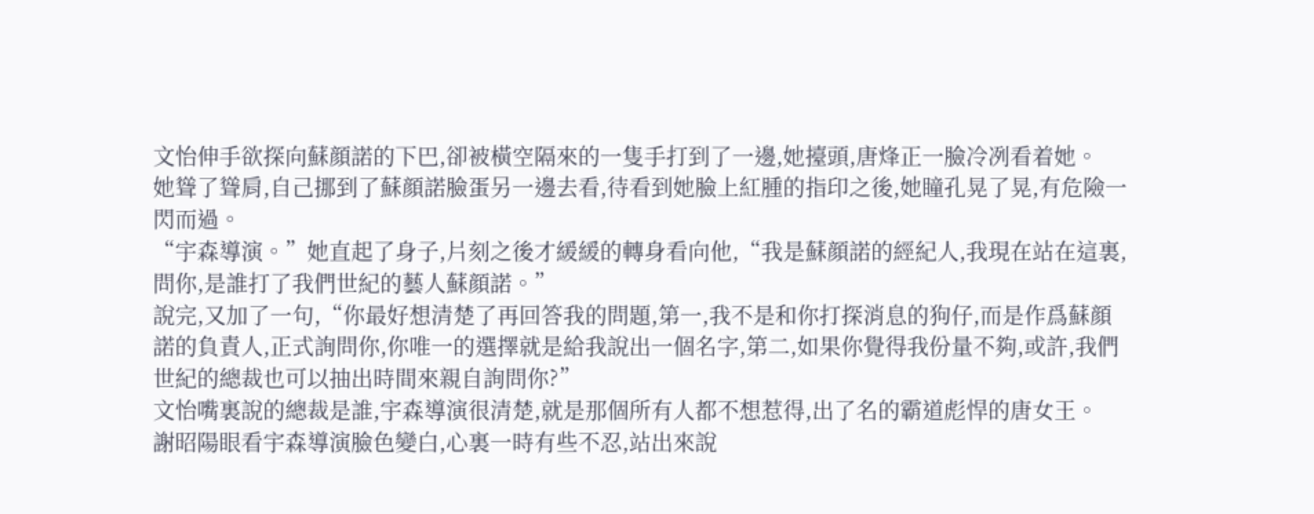文怡伸手欲探向蘇顔諾的下巴,卻被橫空隔來的一隻手打到了一邊,她擡頭,唐烽正一臉冷冽看着她。
她聳了聳肩,自己挪到了蘇顔諾臉蛋另一邊去看,待看到她臉上紅腫的指印之後,她瞳孔晃了晃,有危險一閃而過。
“宇森導演。”她直起了身子,片刻之後才緩緩的轉身看向他,“我是蘇顔諾的經紀人,我現在站在這裏,問你,是誰打了我們世紀的藝人蘇顔諾。”
說完,又加了一句,“你最好想清楚了再回答我的問題,第一,我不是和你打探消息的狗仔,而是作爲蘇顔諾的負責人,正式詢問你,你唯一的選擇就是給我說出一個名字,第二,如果你覺得我份量不夠,或許,我們世紀的總裁也可以抽出時間來親自詢問你?”
文怡嘴裏說的總裁是誰,宇森導演很清楚,就是那個所有人都不想惹得,出了名的霸道彪悍的唐女王。
謝昭陽眼看宇森導演臉色變白,心裏一時有些不忍,站出來說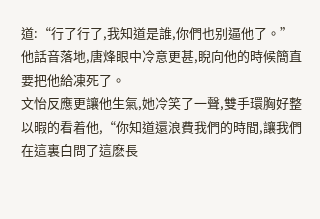道:“行了行了,我知道是誰,你們也别逼他了。”
他話音落地,唐烽眼中冷意更甚,睨向他的時候簡直要把他給凍死了。
文怡反應更讓他生氣,她冷笑了一聲,雙手環胸好整以暇的看着他,“你知道還浪費我們的時間,讓我們在這裏白問了這麽長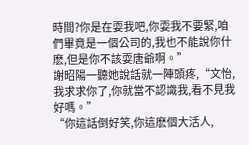時間?你是在耍我吧,你耍我不要緊,咱們畢竟是一個公司的,我也不能說你什麽,但是你不該耍唐爺啊。”
謝昭陽一聽她說話就一陣頭疼,“文怡,我求求你了,你就當不認識我,看不見我好嗎。”
“你這話倒好笑,你這麽個大活人,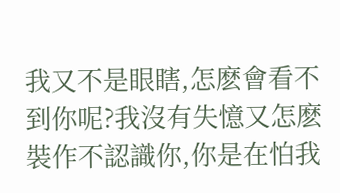我又不是眼瞎,怎麽會看不到你呢?我沒有失憶又怎麽裝作不認識你,你是在怕我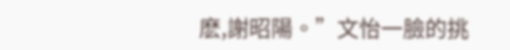麽,謝昭陽。”文怡一臉的挑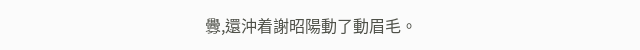釁,還沖着謝昭陽動了動眉毛。